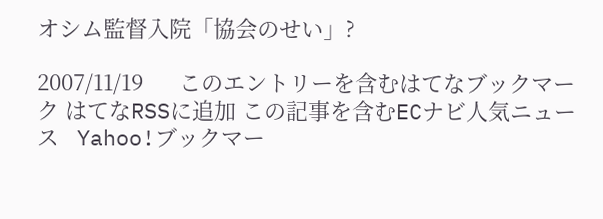オシム監督入院「協会のせい」?

2007/11/19      このエントリーを含むはてなブックマーク はてなRSSに追加 この記事を含むECナビ人気ニュース   Yahoo!ブックマー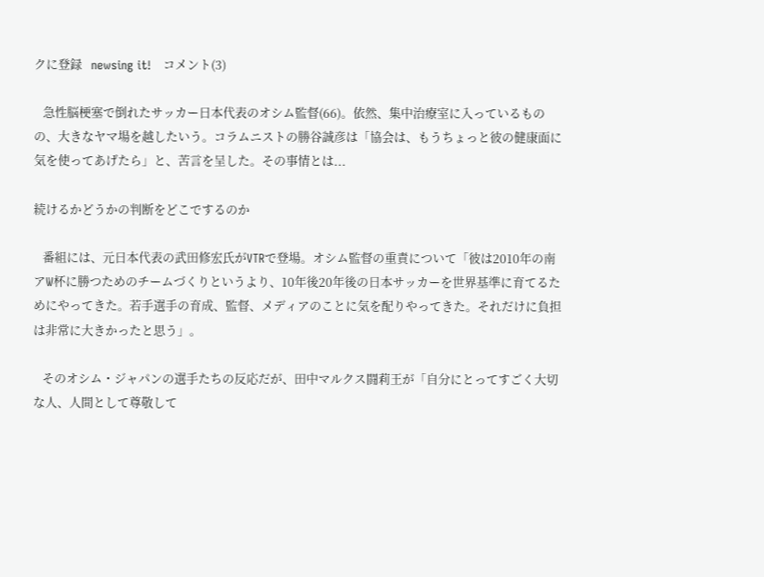クに登録   newsing it!   コメント(3)

   急性脳梗塞で倒れたサッカー日本代表のオシム監督(66)。依然、集中治療室に入っているものの、大きなヤマ場を越したいう。コラムニストの勝谷誠彦は「協会は、もうちょっと彼の健康面に気を使ってあげたら」と、苦言を呈した。その事情とは...

続けるかどうかの判断をどこでするのか

   番組には、元日本代表の武田修宏氏がVTRで登場。オシム監督の重責について「彼は2010年の南アW杯に勝つためのチームづくりというより、10年後20年後の日本サッカーを世界基準に育てるためにやってきた。若手選手の育成、監督、メディアのことに気を配りやってきた。それだけに負担は非常に大きかったと思う」。

   そのオシム・ジャパンの選手たちの反応だが、田中マルクス闘莉王が「自分にとってすごく大切な人、人間として尊敬して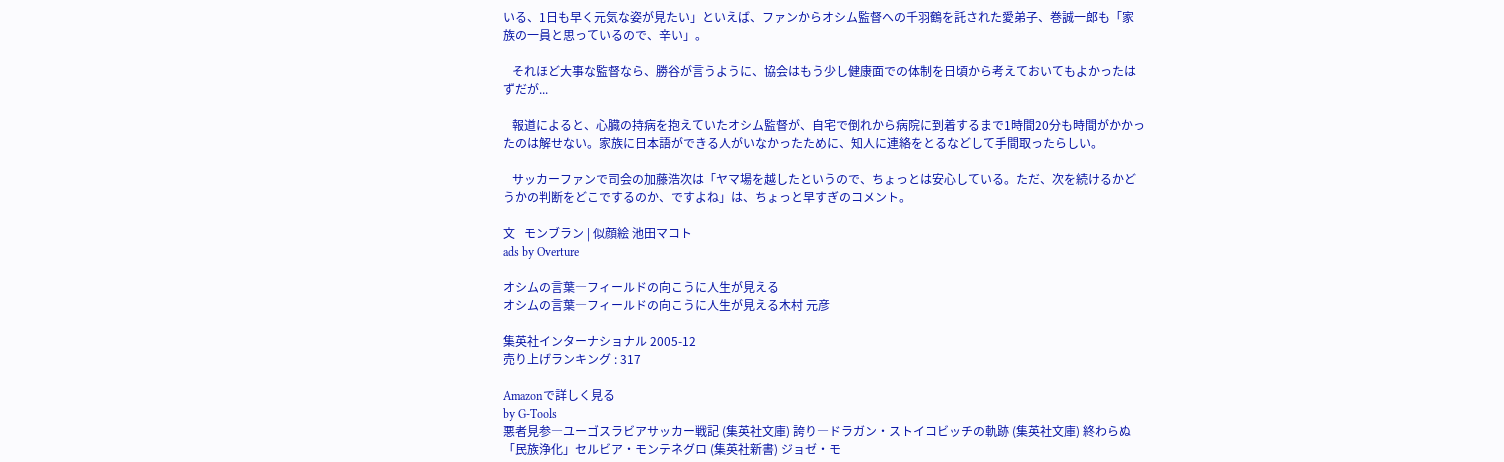いる、1日も早く元気な姿が見たい」といえば、ファンからオシム監督への千羽鶴を託された愛弟子、巻誠一郎も「家族の一員と思っているので、辛い」。

   それほど大事な監督なら、勝谷が言うように、協会はもう少し健康面での体制を日頃から考えておいてもよかったはずだが...

   報道によると、心臓の持病を抱えていたオシム監督が、自宅で倒れから病院に到着するまで1時間20分も時間がかかったのは解せない。家族に日本語ができる人がいなかったために、知人に連絡をとるなどして手間取ったらしい。

   サッカーファンで司会の加藤浩次は「ヤマ場を越したというので、ちょっとは安心している。ただ、次を続けるかどうかの判断をどこでするのか、ですよね」は、ちょっと早すぎのコメント。

文   モンブラン | 似顔絵 池田マコト
ads by Overture

オシムの言葉―フィールドの向こうに人生が見える
オシムの言葉―フィールドの向こうに人生が見える木村 元彦

集英社インターナショナル 2005-12
売り上げランキング : 317

Amazonで詳しく見る
by G-Tools
悪者見参―ユーゴスラビアサッカー戦記 (集英社文庫) 誇り―ドラガン・ストイコビッチの軌跡 (集英社文庫) 終わらぬ「民族浄化」セルビア・モンテネグロ (集英社新書) ジョゼ・モ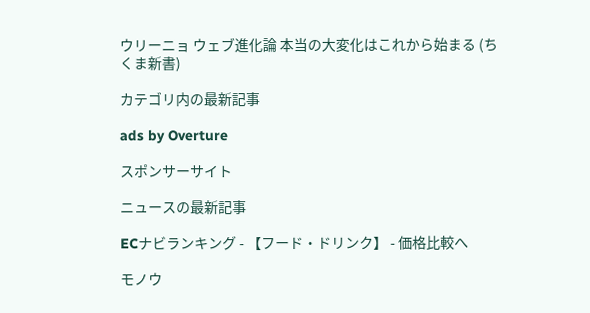ウリーニョ ウェブ進化論 本当の大変化はこれから始まる (ちくま新書)

カテゴリ内の最新記事

ads by Overture

スポンサーサイト

ニュースの最新記事

ECナビランキング - 【フード・ドリンク】 - 価格比較へ

モノウ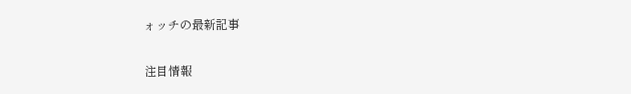ォッチの最新記事

注目情報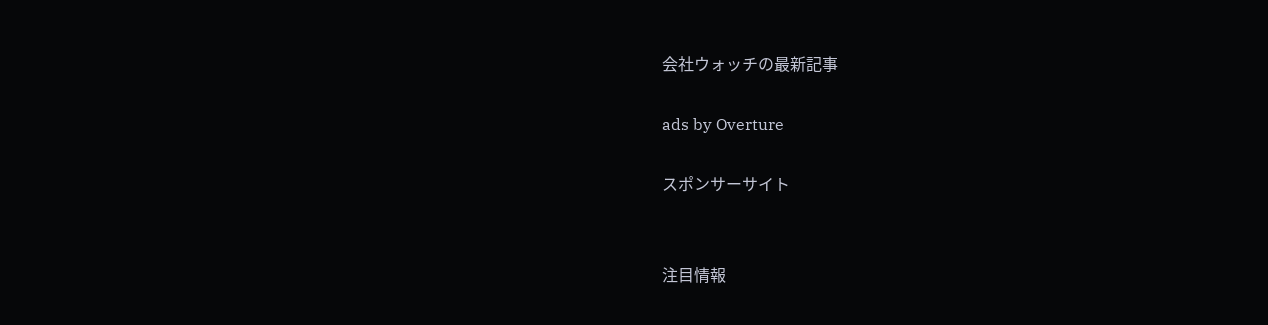会社ウォッチの最新記事

ads by Overture

スポンサーサイト


注目情報